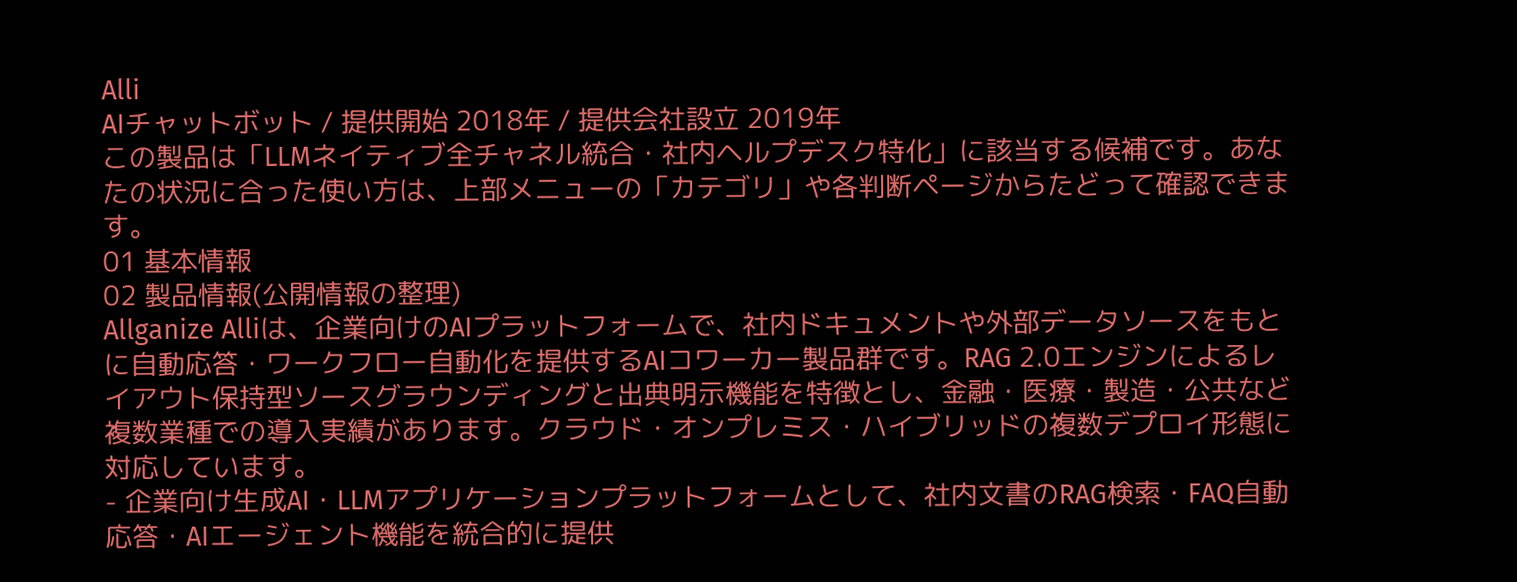Alli
AIチャットボット / 提供開始 2018年 / 提供会社設立 2019年
この製品は「LLMネイティブ全チャネル統合・社内ヘルプデスク特化」に該当する候補です。あなたの状況に合った使い方は、上部メニューの「カテゴリ」や各判断ページからたどって確認できます。
01 基本情報
02 製品情報(公開情報の整理)
Allganize Alliは、企業向けのAIプラットフォームで、社内ドキュメントや外部データソースをもとに自動応答・ワークフロー自動化を提供するAIコワーカー製品群です。RAG 2.0エンジンによるレイアウト保持型ソースグラウンディングと出典明示機能を特徴とし、金融・医療・製造・公共など複数業種での導入実績があります。クラウド・オンプレミス・ハイブリッドの複数デプロイ形態に対応しています。
- 企業向け生成AI・LLMアプリケーションプラットフォームとして、社内文書のRAG検索・FAQ自動応答・AIエージェント機能を統合的に提供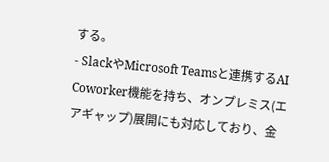する。
- SlackやMicrosoft Teamsと連携するAI Coworker機能を持ち、オンプレミス(エアギャップ)展開にも対応しており、金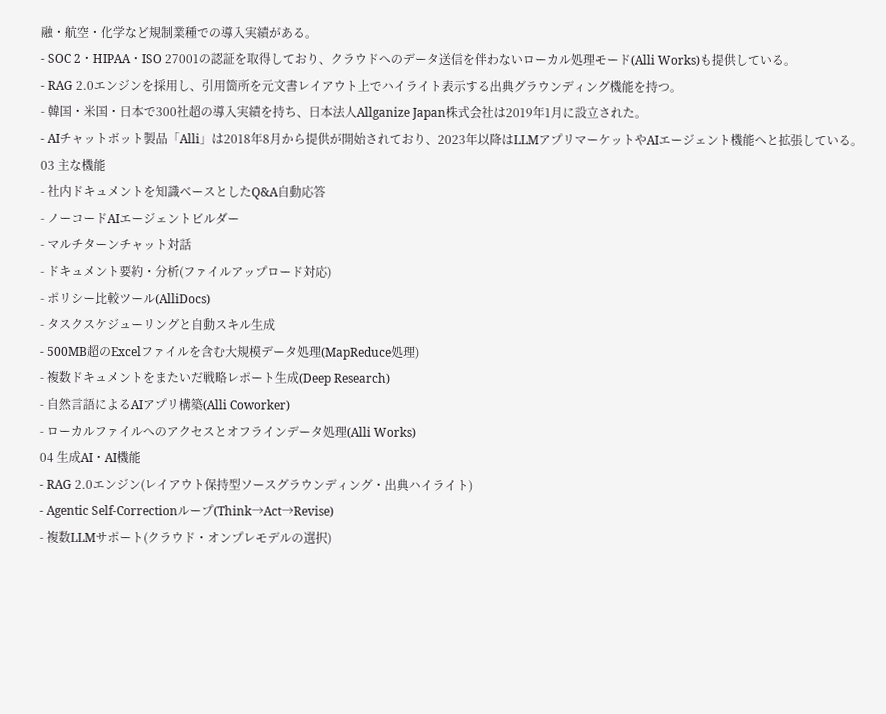融・航空・化学など規制業種での導入実績がある。
- SOC 2・HIPAA・ISO 27001の認証を取得しており、クラウドへのデータ送信を伴わないローカル処理モード(Alli Works)も提供している。
- RAG 2.0エンジンを採用し、引用箇所を元文書レイアウト上でハイライト表示する出典グラウンディング機能を持つ。
- 韓国・米国・日本で300社超の導入実績を持ち、日本法人Allganize Japan株式会社は2019年1月に設立された。
- AIチャットボット製品「Alli」は2018年8月から提供が開始されており、2023年以降はLLMアプリマーケットやAIエージェント機能へと拡張している。
03 主な機能
- 社内ドキュメントを知識ベースとしたQ&A自動応答
- ノーコードAIエージェントビルダー
- マルチターンチャット対話
- ドキュメント要約・分析(ファイルアップロード対応)
- ポリシー比較ツール(AlliDocs)
- タスクスケジューリングと自動スキル生成
- 500MB超のExcelファイルを含む大規模データ処理(MapReduce処理)
- 複数ドキュメントをまたいだ戦略レポート生成(Deep Research)
- 自然言語によるAIアプリ構築(Alli Coworker)
- ローカルファイルへのアクセスとオフラインデータ処理(Alli Works)
04 生成AI・AI機能
- RAG 2.0エンジン(レイアウト保持型ソースグラウンディング・出典ハイライト)
- Agentic Self-Correctionループ(Think→Act→Revise)
- 複数LLMサポート(クラウド・オンプレモデルの選択)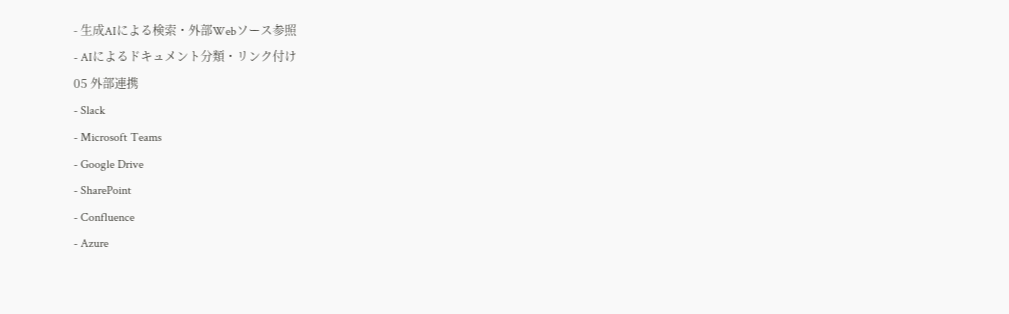- 生成AIによる検索・外部Webソース参照
- AIによるドキュメント分類・リンク付け
05 外部連携
- Slack
- Microsoft Teams
- Google Drive
- SharePoint
- Confluence
- Azure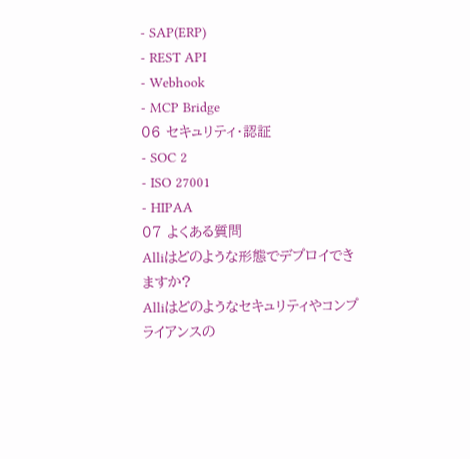- SAP(ERP)
- REST API
- Webhook
- MCP Bridge
06 セキュリティ・認証
- SOC 2
- ISO 27001
- HIPAA
07 よくある質問
Alliはどのような形態でデプロイできますか?
Alliはどのようなセキュリティやコンプライアンスの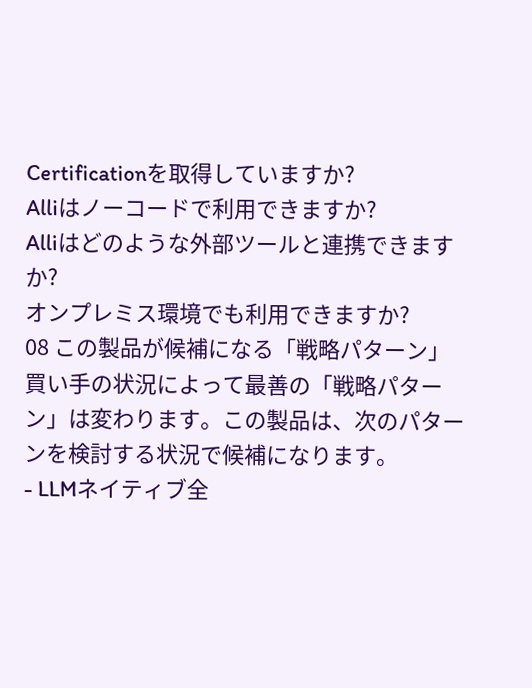Certificationを取得していますか?
Alliはノーコードで利用できますか?
Alliはどのような外部ツールと連携できますか?
オンプレミス環境でも利用できますか?
08 この製品が候補になる「戦略パターン」
買い手の状況によって最善の「戦略パターン」は変わります。この製品は、次のパターンを検討する状況で候補になります。
- LLMネイティブ全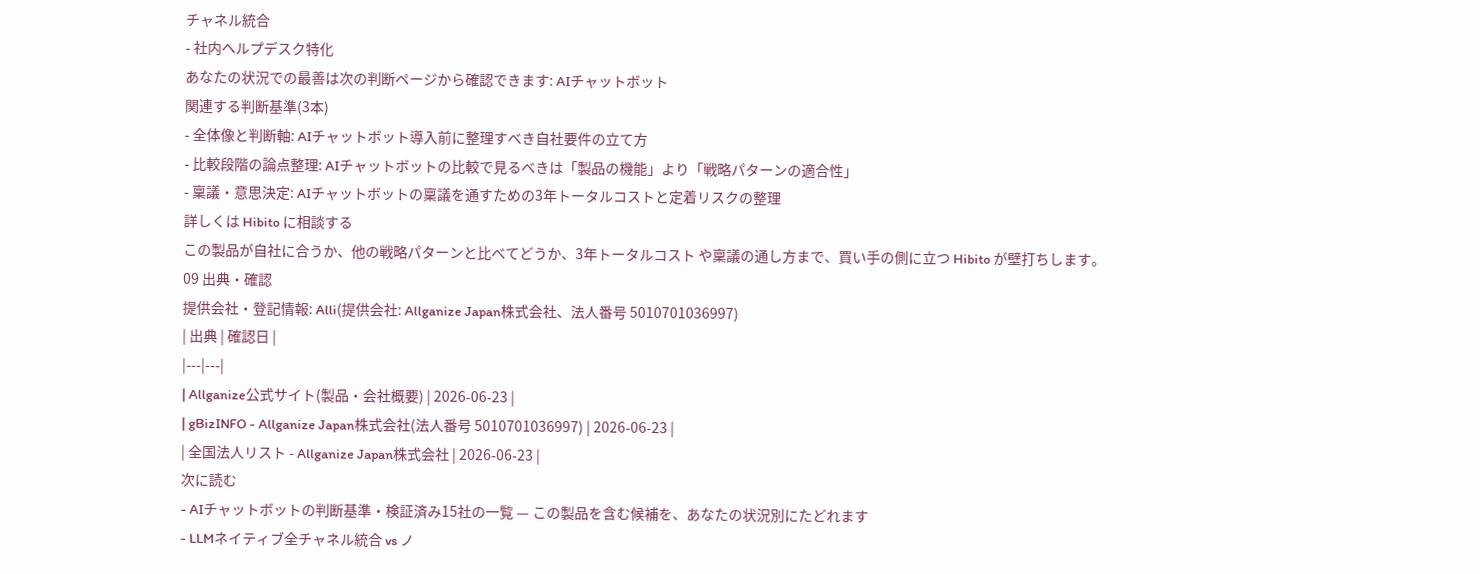チャネル統合
- 社内ヘルプデスク特化
あなたの状況での最善は次の判断ページから確認できます: AIチャットボット
関連する判断基準(3本)
- 全体像と判断軸: AIチャットボット導入前に整理すべき自社要件の立て方
- 比較段階の論点整理: AIチャットボットの比較で見るべきは「製品の機能」より「戦略パターンの適合性」
- 稟議・意思決定: AIチャットボットの稟議を通すための3年トータルコストと定着リスクの整理
詳しくは Hibito に相談する
この製品が自社に合うか、他の戦略パターンと比べてどうか、3年トータルコスト や稟議の通し方まで、買い手の側に立つ Hibito が壁打ちします。
09 出典・確認
提供会社・登記情報: Alli(提供会社: Allganize Japan株式会社、法人番号 5010701036997)
| 出典 | 確認日 |
|---|---|
| Allganize公式サイト(製品・会社概要) | 2026-06-23 |
| gBizINFO - Allganize Japan株式会社(法人番号 5010701036997) | 2026-06-23 |
| 全国法人リスト - Allganize Japan株式会社 | 2026-06-23 |
次に読む
- AIチャットボットの判断基準・検証済み15社の一覧 — この製品を含む候補を、あなたの状況別にたどれます
- LLMネイティブ全チャネル統合 vs ノ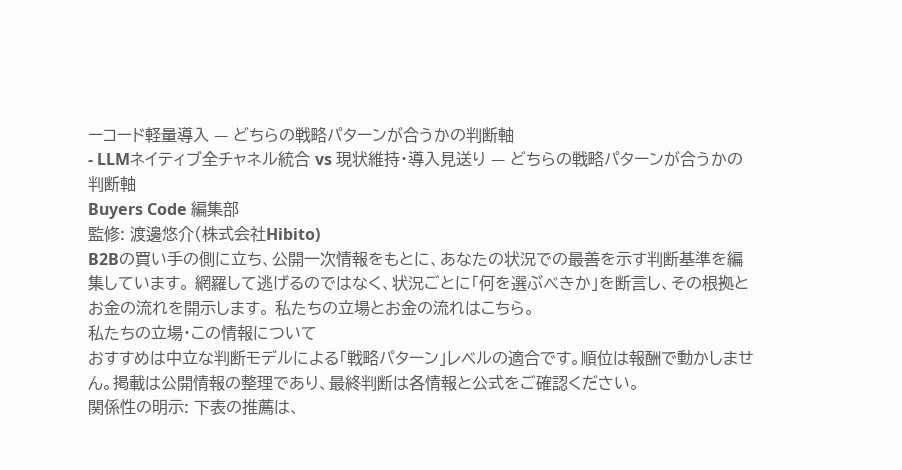ーコード軽量導入 — どちらの戦略パターンが合うかの判断軸
- LLMネイティブ全チャネル統合 vs 現状維持・導入見送り — どちらの戦略パターンが合うかの判断軸
Buyers Code 編集部
監修: 渡邊悠介(株式会社Hibito)
B2Bの買い手の側に立ち、公開一次情報をもとに、あなたの状況での最善を示す判断基準を編集しています。 網羅して逃げるのではなく、状況ごとに「何を選ぶべきか」を断言し、その根拠とお金の流れを開示します。 私たちの立場とお金の流れはこちら。
私たちの立場・この情報について
おすすめは中立な判断モデルによる「戦略パターン」レベルの適合です。順位は報酬で動かしません。掲載は公開情報の整理であり、最終判断は各情報と公式をご確認ください。
関係性の明示: 下表の推薦は、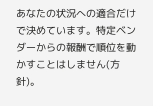あなたの状況への適合だけで決めています。特定ベンダーからの報酬で順位を動かすことはしません(方針)。